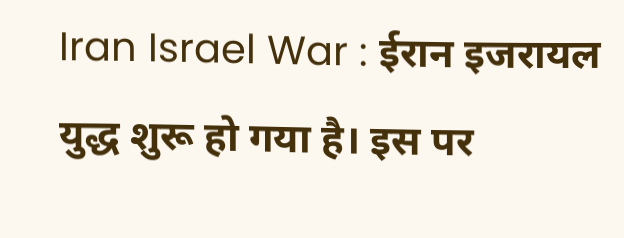Iran Israel War : ईरान इजरायल युद्ध शुरू हो गया है। इस पर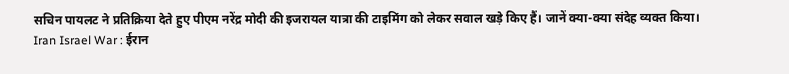सचिन पायलट ने प्रतिक्रिया देते हुए पीएम नरेंद्र मोदी की इजरायल यात्रा की टाइमिंग को लेकर सवाल खड़े किए हैं। जानें क्या-क्या संदेह व्यक्त किया।
Iran Israel War : ईरान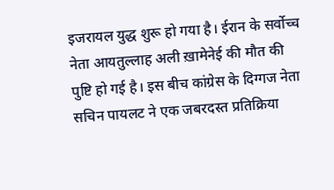इजरायल युद्ध शुरू हो गया है। ईरान के सर्वोच्च नेता आयतुल्लाह अली ख़ामेनेई की मौत की पुष्टि हो गई है। इस बीच कांग्रेस के दिग्गज नेता सचिन पायलट ने एक जबरदस्त प्रतिक्रिया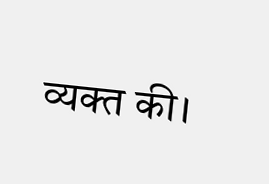व्यक्त की।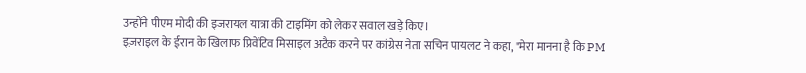उन्होंने पीएम मोदी की इजरायल यात्रा की टाइमिंग को लेकर सवाल खड़े किए।
इज़राइल के ईरान के खिलाफ प्रिवेंटिव मिसाइल अटैक करने पर कांग्रेस नेता सचिन पायलट ने कहा, "मेरा मानना है कि PM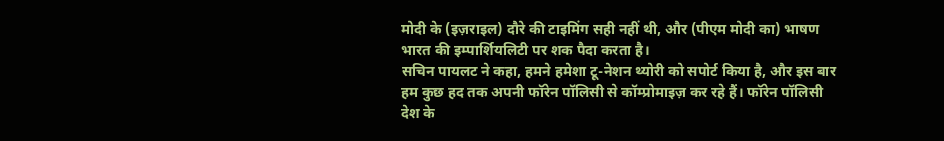मोदी के (इज़राइल) दौरे की टाइमिंग सही नहीं थी, और (पीएम मोदी का) भाषण भारत की इम्पार्शियलिटी पर शक पैदा करता है।
सचिन पायलट ने कहा, हमने हमेशा टू-नेशन थ्योरी को सपोर्ट किया है, और इस बार हम कुछ हद तक अपनी फॉरेन पॉलिसी से कॉम्प्रोमाइज़ कर रहे हैं। फॉरेन पॉलिसी देश के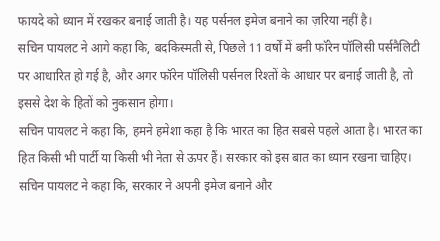फायदे को ध्यान में रखकर बनाई जाती है। यह पर्सनल इमेज बनाने का ज़रिया नहीं है।
सचिन पायलट ने आगे कहा कि, बदकिस्मती से, पिछले 11 वर्षों में बनी फॉरेन पॉलिसी पर्सनैलिटी पर आधारित हो गई है, और अगर फॉरेन पॉलिसी पर्सनल रिश्तों के आधार पर बनाई जाती है, तो इससे देश के हितों को नुकसान होगा।
सचिन पायलट ने कहा कि, हमने हमेशा कहा है कि भारत का हित सबसे पहले आता है। भारत का हित किसी भी पार्टी या किसी भी नेता से ऊपर हैं। सरकार को इस बात का ध्यान रखना चाहिए।
सचिन पायलट ने कहा कि, सरकार ने अपनी इमेज बनाने और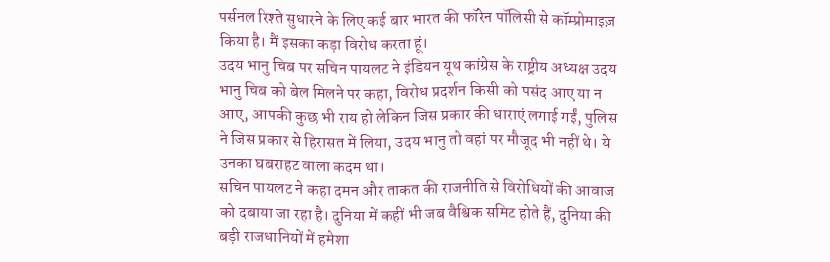पर्सनल रिश्ते सुधारने के लिए कई बार भारत की फॉरेन पॉलिसी से कॉम्प्रोमाइज़ किया है। मैं इसका कड़ा विरोध करता हूं।
उदय भानु चिब पर सचिन पायलट ने इंडियन यूथ कांग्रेस के राष्ट्रीय अध्यक्ष उदय भानु चिब को बेल मिलने पर कहा, विरोध प्रदर्शन किसी को पसंद आए या न आए, आपकी कुछ भी राय हो लेकिन जिस प्रकार की धाराएं लगाई गईं, पुलिस ने जिस प्रकार से हिरासत में लिया, उदय भानु तो वहां पर मौजूद भी नहीं थे। ये उनका घबराहट वाला कदम था।
सचिन पायलट ने कहा दमन और ताकत की राजनीति से विरोधियों की आवाज को दबाया जा रहा है। दुनिया में कहीं भी जब वैश्विक समिट होते हैं, दुनिया की बड़ी राजधानियों में हमेशा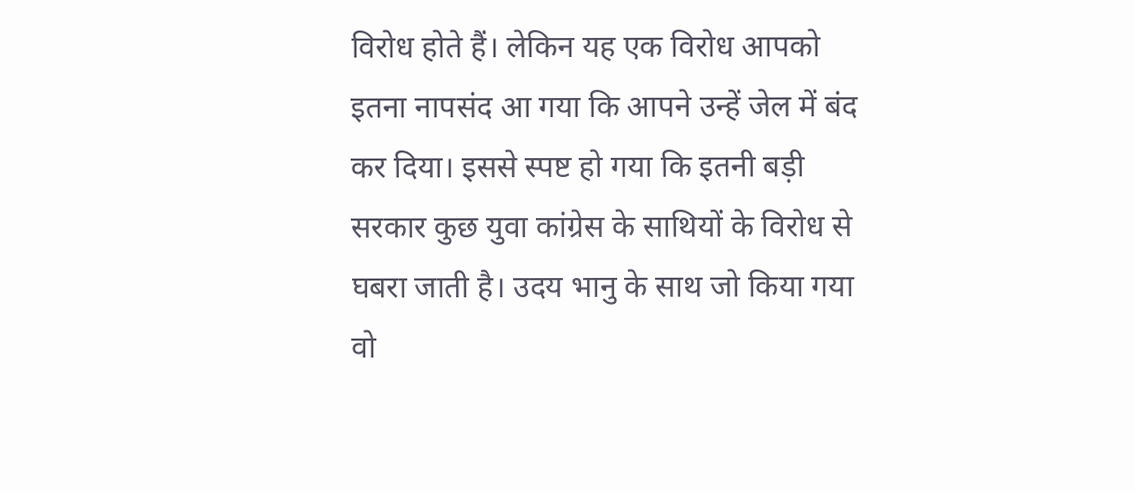विरोध होते हैं। लेकिन यह एक विरोध आपको इतना नापसंद आ गया कि आपने उन्हें जेल में बंद कर दिया। इससे स्पष्ट हो गया कि इतनी बड़ी सरकार कुछ युवा कांग्रेस के साथियों के विरोध से घबरा जाती है। उदय भानु के साथ जो किया गया वो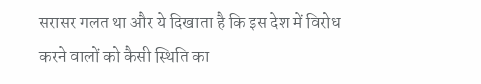सरासर गलत था और ये दिखाता है कि इस देश में विरोध करने वालों को कैसी स्थिति का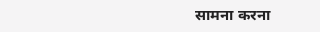सामना करना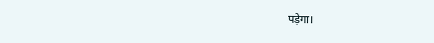पड़ेगा।